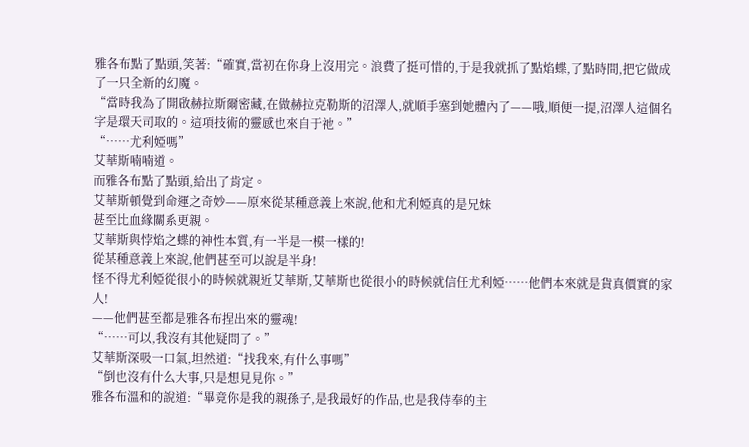雅各布點了點頭,笑著:“確實,當初在你身上沒用完。浪費了挺可惜的,于是我就抓了點焰蝶,了點時間,把它做成了一只全新的幻魔。
“當時我為了開啟赫拉斯爾密藏,在做赫拉克勒斯的沼澤人,就順手塞到她體內了——哦,順便一提,沼澤人這個名字是環天司取的。這項技術的靈感也來自于祂。”
“……尤利婭嗎”
艾華斯喃喃道。
而雅各布點了點頭,給出了肯定。
艾華斯頓覺到命運之奇妙——原來從某種意義上來說,他和尤利婭真的是兄妹
甚至比血緣關系更親。
艾華斯與悖焰之蝶的神性本質,有一半是一模一樣的!
從某種意義上來說,他們甚至可以說是半身!
怪不得尤利婭從很小的時候就親近艾華斯,艾華斯也從很小的時候就信任尤利婭……他們本來就是貨真價實的家人!
——他們甚至都是雅各布捏出來的靈魂!
“……可以,我沒有其他疑問了。”
艾華斯深吸一口氣,坦然道:“找我來,有什么事嗎”
“倒也沒有什么大事,只是想見見你。”
雅各布溫和的說道:“畢竟你是我的親孫子,是我最好的作品,也是我侍奉的主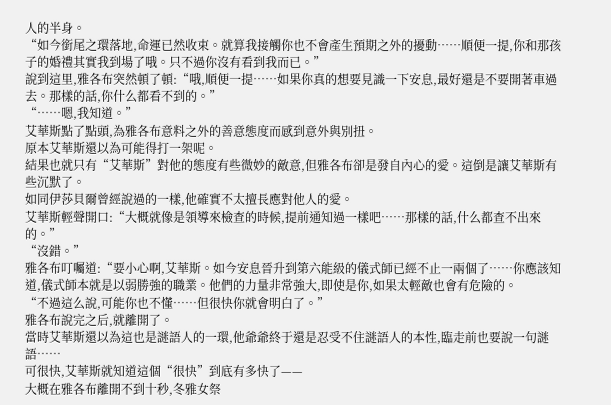人的半身。
“如今銜尾之環落地,命運已然收束。就算我接觸你也不會產生預期之外的擾動……順便一提,你和那孩子的婚禮其實我到場了哦。只不過你沒有看到我而已。”
說到這里,雅各布突然頓了頓:“哦,順便一提……如果你真的想要見識一下安息,最好還是不要開著車過去。那樣的話,你什么都看不到的。”
“……嗯,我知道。”
艾華斯點了點頭,為雅各布意料之外的善意態度而感到意外與別扭。
原本艾華斯還以為可能得打一架呢。
結果也就只有“艾華斯”對他的態度有些微妙的敵意,但雅各布卻是發自內心的愛。這倒是讓艾華斯有些沉默了。
如同伊莎貝爾曾經說過的一樣,他確實不太擅長應對他人的愛。
艾華斯輕聲開口:“大概就像是領導來檢查的時候,提前通知過一樣吧……那樣的話,什么都查不出來的。”
“沒錯。”
雅各布叮囑道:“要小心啊,艾華斯。如今安息晉升到第六能級的儀式師已經不止一兩個了……你應該知道,儀式師本就是以弱勝強的職業。他們的力量非常強大,即使是你,如果太輕敵也會有危險的。
“不過這么說,可能你也不懂……但很快你就會明白了。”
雅各布說完之后,就離開了。
當時艾華斯還以為這也是謎語人的一環,他爺爺終于還是忍受不住謎語人的本性,臨走前也要說一句謎語……
可很快,艾華斯就知道這個“很快”到底有多快了——
大概在雅各布離開不到十秒,冬雅女祭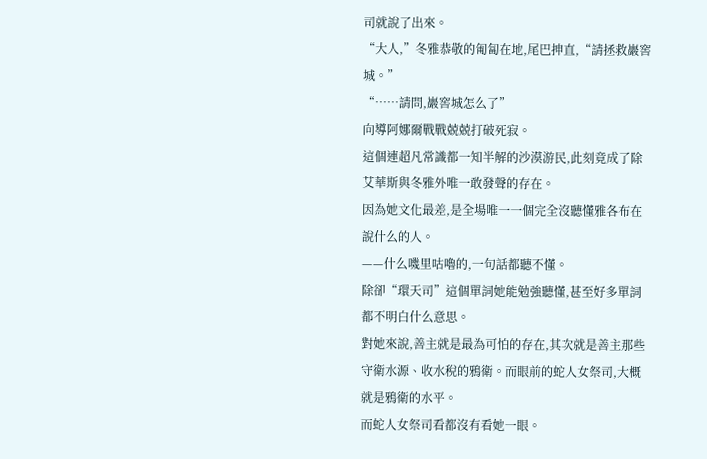司就說了出來。
“大人,”冬雅恭敬的匍匐在地,尾巴抻直,“請拯救巖窖城。”
“……請問,巖窖城怎么了”
向導阿娜爾戰戰兢兢打破死寂。
這個連超凡常識都一知半解的沙漠游民,此刻竟成了除艾華斯與冬雅外唯一敢發聲的存在。
因為她文化最差,是全場唯一一個完全沒聽懂雅各布在說什么的人。
——什么嘰里咕嚕的,一句話都聽不懂。
除卻“環天司”這個單詞她能勉強聽懂,甚至好多單詞都不明白什么意思。
對她來說,善主就是最為可怕的存在,其次就是善主那些守衛水源、收水稅的鴉衛。而眼前的蛇人女祭司,大概就是鴉衛的水平。
而蛇人女祭司看都沒有看她一眼。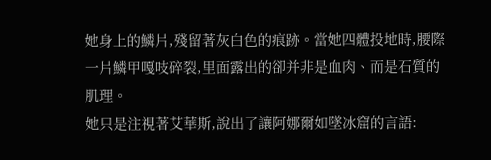她身上的鱗片,殘留著灰白色的痕跡。當她四體投地時,腰際一片鱗甲嘎吱碎裂,里面露出的卻并非是血肉、而是石質的肌理。
她只是注視著艾華斯,說出了讓阿娜爾如墜冰窟的言語: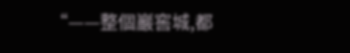“——整個巖窖城,都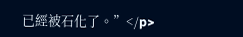已經被石化了。”</p>